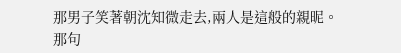那男子笑著朝沈知微走去,兩人是這般的親昵。
那句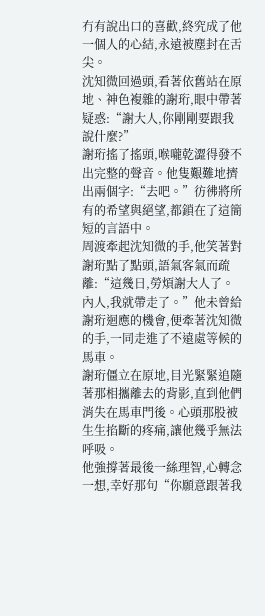冇有說出口的喜歡,終究成了他一個人的心結,永遠被塵封在舌尖。
沈知微回過頭,看著依舊站在原地、神色複雜的謝珩,眼中帶著疑惑:“謝大人,你剛剛要跟我說什麼?”
謝珩搖了搖頭,喉嚨乾澀得發不出完整的聲音。他隻艱難地擠出兩個字:“去吧。”彷彿將所有的希望與絕望,都鎖在了這簡短的言語中。
周渡牽起沈知微的手,他笑著對謝珩點了點頭,語氣客氣而疏離:“這幾日,勞煩謝大人了。內人,我就帶走了。”他未曾給謝珩迴應的機會,便牽著沈知微的手,一同走進了不遠處等候的馬車。
謝珩僵立在原地,目光緊緊追隨著那相攜離去的背影,直到他們消失在馬車門後。心頭那股被生生掐斷的疼痛,讓他幾乎無法呼吸。
他強撐著最後一絲理智,心轉念一想,幸好那句“你願意跟著我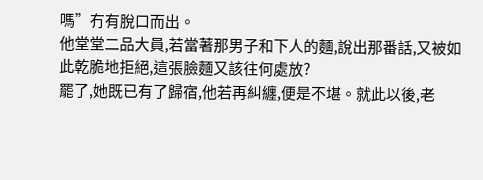嗎”冇有脫口而出。
他堂堂二品大員,若當著那男子和下人的麵,說出那番話,又被如此乾脆地拒絕,這張臉麵又該往何處放?
罷了,她既已有了歸宿,他若再糾纏,便是不堪。就此以後,老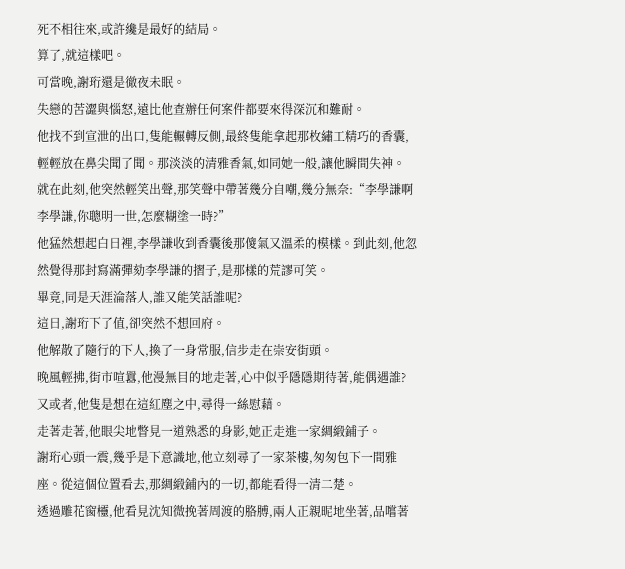死不相往來,或許纔是最好的結局。
算了,就這樣吧。
可當晚,謝珩還是徹夜未眠。
失戀的苦澀與惱怒,遠比他查辦任何案件都要來得深沉和難耐。
他找不到宣泄的出口,隻能輾轉反側,最終隻能拿起那枚繡工精巧的香囊,輕輕放在鼻尖聞了聞。那淡淡的清雅香氣,如同她一般,讓他瞬間失神。
就在此刻,他突然輕笑出聲,那笑聲中帶著幾分自嘲,幾分無奈:“李學謙啊李學謙,你聰明一世,怎麼糊塗一時?”
他猛然想起白日裡,李學謙收到香囊後那傻氣又溫柔的模樣。到此刻,他忽然覺得那封寫滿彈劾李學謙的摺子,是那樣的荒謬可笑。
畢竟,同是天涯淪落人,誰又能笑話誰呢?
這日,謝珩下了值,卻突然不想回府。
他解散了隨行的下人,換了一身常服,信步走在崇安街頭。
晚風輕拂,街市喧囂,他漫無目的地走著,心中似乎隱隱期待著,能偶遇誰?
又或者,他隻是想在這紅塵之中,尋得一絲慰藉。
走著走著,他眼尖地瞥見一道熟悉的身影,她正走進一家綢緞鋪子。
謝珩心頭一震,幾乎是下意識地,他立刻尋了一家茶樓,匆匆包下一間雅座。從這個位置看去,那綢緞鋪內的一切,都能看得一清二楚。
透過雕花窗欞,他看見沈知微挽著周渡的胳膊,兩人正親昵地坐著,品嚐著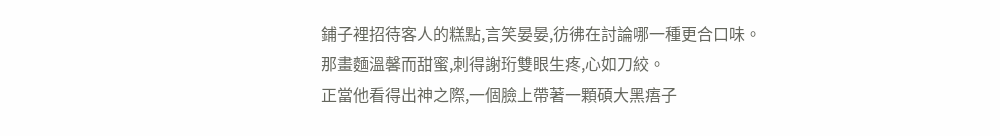鋪子裡招待客人的糕點,言笑晏晏,彷彿在討論哪一種更合口味。
那畫麵溫馨而甜蜜,刺得謝珩雙眼生疼,心如刀絞。
正當他看得出神之際,一個臉上帶著一顆碩大黑痦子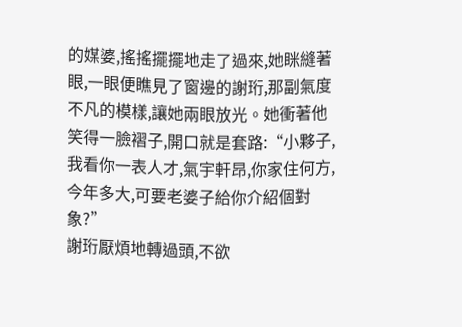的媒婆,搖搖擺擺地走了過來,她眯縫著眼,一眼便瞧見了窗邊的謝珩,那副氣度不凡的模樣,讓她兩眼放光。她衝著他笑得一臉褶子,開口就是套路:“小夥子,我看你一表人才,氣宇軒昂,你家住何方,今年多大,可要老婆子給你介紹個對象?”
謝珩厭煩地轉過頭,不欲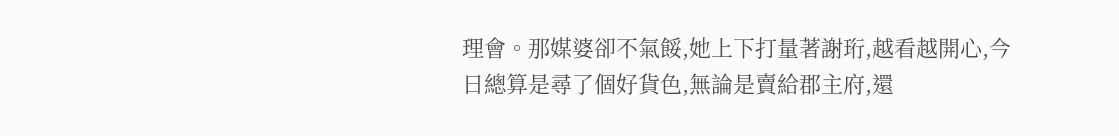理會。那媒婆卻不氣餒,她上下打量著謝珩,越看越開心,今日總算是尋了個好貨色,無論是賣給郡主府,還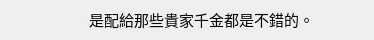是配給那些貴家千金都是不錯的。